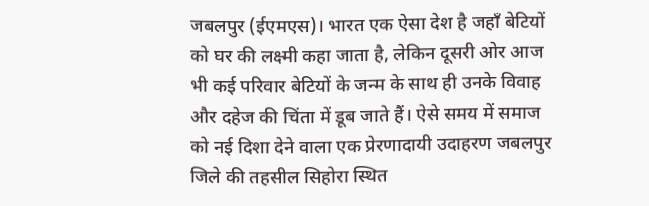जबलपुर (ईएमएस)। भारत एक ऐसा देश है जहाँ बेटियों को घर की लक्ष्मी कहा जाता है, लेकिन दूसरी ओर आज भी कई परिवार बेटियों के जन्म के साथ ही उनके विवाह और दहेज की चिंता में डूब जाते हैं। ऐसे समय में समाज को नई दिशा देने वाला एक प्रेरणादायी उदाहरण जबलपुर जिले की तहसील सिहोरा स्थित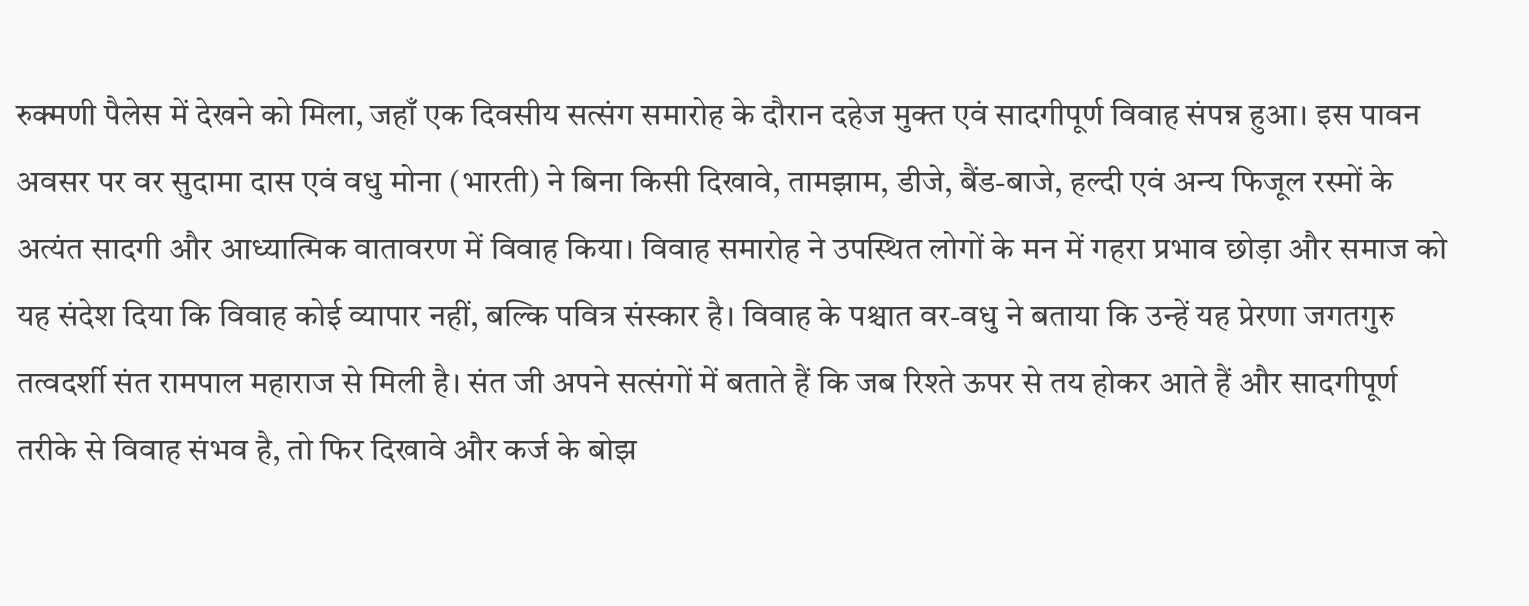रुक्मणी पैलेस में देखने को मिला, जहाँ एक दिवसीय सत्संग समारोह के दौरान दहेज मुक्त एवं सादगीपूर्ण विवाह संपन्न हुआ। इस पावन अवसर पर वर सुदामा दास एवं वधु मोना (भारती) ने बिना किसी दिखावे, तामझाम, डीजे, बैंड-बाजे, हल्दी एवं अन्य फिजूल रस्मों के अत्यंत सादगी और आध्यात्मिक वातावरण में विवाह किया। विवाह समारोह ने उपस्थित लोगों के मन में गहरा प्रभाव छोड़ा और समाज को यह संदेश दिया कि विवाह कोई व्यापार नहीं, बल्कि पवित्र संस्कार है। विवाह के पश्चात वर-वधु ने बताया कि उन्हें यह प्रेरणा जगतगुरु तत्वदर्शी संत रामपाल महाराज से मिली है। संत जी अपने सत्संगों में बताते हैं कि जब रिश्ते ऊपर से तय होकर आते हैं और सादगीपूर्ण तरीके से विवाह संभव है, तो फिर दिखावे और कर्ज के बोझ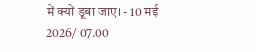में क्यों डूबा जाए। - 10 मई 2026/ 07.00